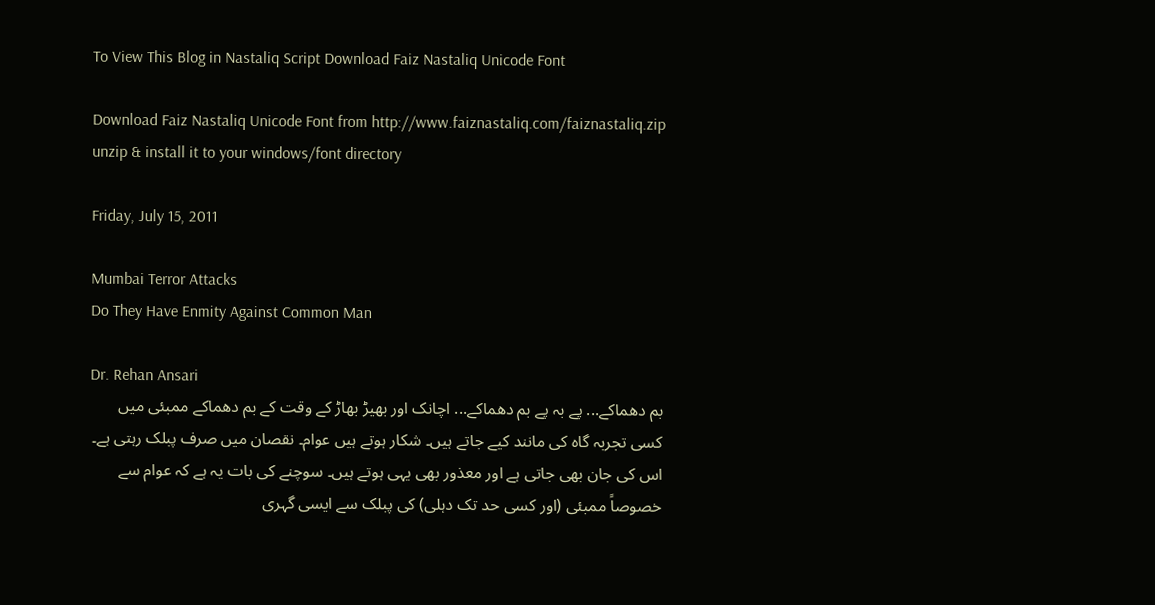To View This Blog in Nastaliq Script Download Faiz Nastaliq Unicode Font

Download Faiz Nastaliq Unicode Font from http://www.faiznastaliq.com/faiznastaliq.zip unzip & install it to your windows/font directory

Friday, July 15, 2011

Mumbai Terror Attacks
Do They Have Enmity Against Common Man

Dr. Rehan Ansari
بم دھماکے... پے بہ پے بم دھماکے... اچانک اور بھیڑ بھاڑ کے وقت کے بم دھماکے ممبئی میں کسی تجربہ گاہ کی مانند کیے جاتے ہیں۔ شکار ہوتے ہیں عوام۔ نقصان میں صرف پبلک رہتی ہے۔ اس کی جان بھی جاتی ہے اور معذور بھی یہی ہوتے ہیں۔ سوچنے کی بات یہ ہے کہ عوام سے خصوصاً ممبئی (اور کسی حد تک دہلی) کی پبلک سے ایسی گہری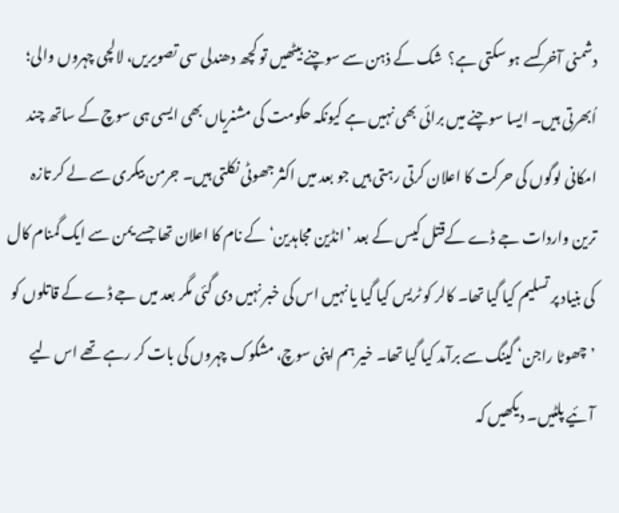دشمنی آخر کسے ہو سکتی ہے؟  شک کے ذہن سے سوچنے بیٹھیں تو کچھ دھندلی سی تصویریں، لالچی چہروں والی؛ اُبھرتی ہیں۔ ایسا سوچنے میں برائی بھی نہیں ہے کیونکہ حکومت کی مشنریاں بھی ایسی ہی سوچ کے ساتھ چند امکانی لوگوں کی حرکت کا اعلان کرتی رہتی ہیں جو بعد میں اکثر جھوٹی نکلتی ہیں۔ جرمن بیکری سے لے کر تازہ ترین واردات جے ڈے کےقتل کیس کے بعد ’انڈین مجاہدین‘ کے نام کا اعلان تھا جسے یمن سے ایک گمنام کال کی بنیاد پر تسلیم کیا گیا تھا۔ کالر کو ٹریس کیا گیا یا نہیں اس کی خبر نہیں دی گئی مگر بعد میں جے ڈے کے قاتلوں کو ’چھوٹا راجن‘ گینگ سے برآمد کیا گیا تھا۔ خیر ہم اپنی سوچ، مشکوک چہروں کی بات کر رہے تھے اس لیے آئیے پلٹیں۔ دیکھیں کہ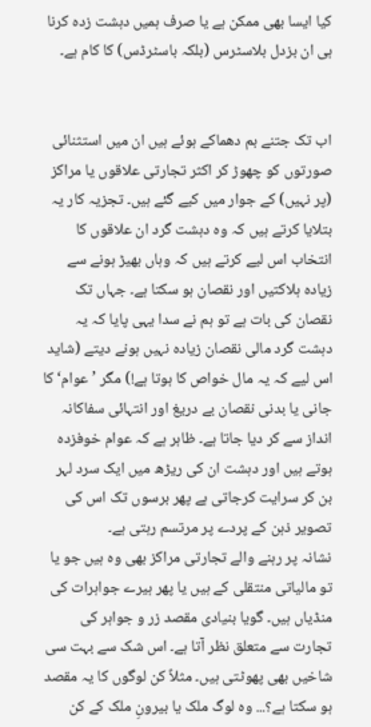کیا ایسا بھی ممکن ہے یا صرف ہمیں دہشت زدہ کرنا ہی ان بزدل بلاسٹرس (بلکہ باسٹرڈس) کا کام ہے۔


اب تک جتنے بم دھماکے ہوئے ہیں ان میں استثنائی صورتوں کو چھوڑ کر اکثر تجارتی علاقوں یا مراکز (پر نہیں) کے جوار میں کیے گئے ہیں۔ تجزیہ کار یہ بتلایا کرتے ہیں کہ وہ دہشت گرد ان علاقوں کا انتخاب اس لیے کرتے ہیں کہ وہاں بھیڑ ہونے سے زیادہ ہلاکتیں اور نقصان ہو سکتا ہے۔ جہاں تک نقصان کی بات ہے تو ہم نے سدا یہی پایا کہ یہ دہشت گرد مالی نقصان زیادہ نہیں ہونے دیتے (شاید اس لیے کہ یہ مال خواص کا ہوتا ہے!) مگر ’عوام‘ کا جانی یا بدنی نقصان بے دریغ اور انتہائی سفاکانہ انداز سے کر دیا جاتا ہے۔ ظاہر ہے کہ عوام خوفزدہ ہوتے ہیں اور دہشت ان کی ریڑھ میں ایک سرد لہر بن کر سرایت کرجاتی ہے پھر برسوں تک اس کی تصویر ذہن کے پردے پر مرتسم رہتی ہے۔
نشانہ پر رہنے والے تجارتی مراکز بھی وہ ہیں جو یا تو مالیاتی منتقلی کے ہیں یا پھر ہیرے جواہرات کی منڈیاں ہیں۔ گویا بنیادی مقصد زر و جواہر کی تجارت سے متعلق نظر آتا ہے۔ اس شک سے بہت سی شاخیں بھی پھوٹتی ہیں۔ مثلاً کن لوگوں کا یہ مقصد ہو سکتا ہے؟... وہ لوگ ملک یا بیرونِ ملک کے کن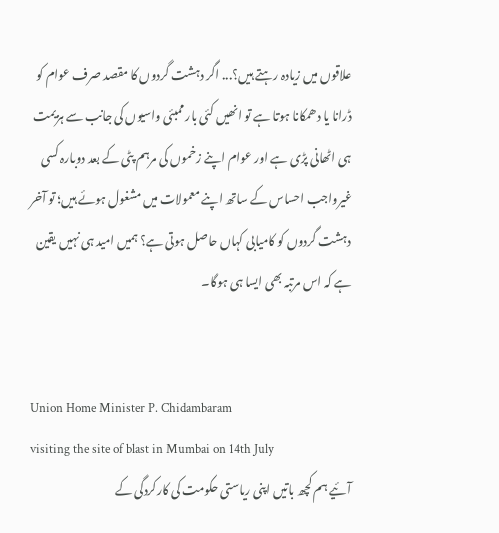علاقوں میں زیادہ رہتے ہیں؟... اگر دہشت گردوں کا مقصد صرف عوام کو ڈرانا یا دھمکانا ہوتا ہے تو انھیں کئی بار ممبئی واسیوں کی جانب سے ہزیمت ہی اٹھانی پڑی ہے اور عوام اپنے زخموں کی مرہم پٹی کے بعد دوبارہ کسی غیرواجب احساس کے ساتھ اپنے معمولات میں مشغول ہوئے ہیں؛ تو آخر دہشت گردوں کو کامیابی کہاں حاصل ہوتی ہے؟ ہمیں امید ہی نہیں یقین ہے کہ اس مرتبہ بھی ایسا ہی ہوگا۔


Union Home Minister P. Chidambaram
visiting the site of blast in Mumbai on 14th July
آئیے ہم کچھ باتیں اپنی ریاستی حکومت کی کارکردگی کے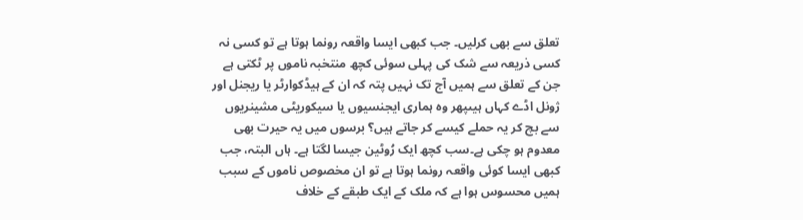تعلق سے بھی کرلیں۔ جب کبھی ایسا واقعہ رونما ہوتا ہے تو کسی نہ کسی ذریعہ سے شک کی پہلی سوئی کچھ منتخبہ ناموں پر ٹکتی ہے جن کے تعلق سے ہمیں آج تک نہیں پتہ کہ ان کے ہیڈکوارٹر یا ریجنل اور ژونل اڈے کہاں ہیںپھر وہ ہماری ایجنسیوں یا سیکوریٹی مشینریوں سے بچ کر یہ حملے کیسے کر جاتے ہیں؟ برسوں میں یہ حیرت بھی معدوم ہو چکی ہے۔سب کچھ ایک رُوٹین جیسا لگتا ہے۔ ہاں البتہ، جب کبھی ایسا کوئی واقعہ رونما ہوتا ہے تو ان مخصوص ناموں کے سبب ہمیں محسوس ہوا ہے کہ ملک کے ایک طبقے کے خلاف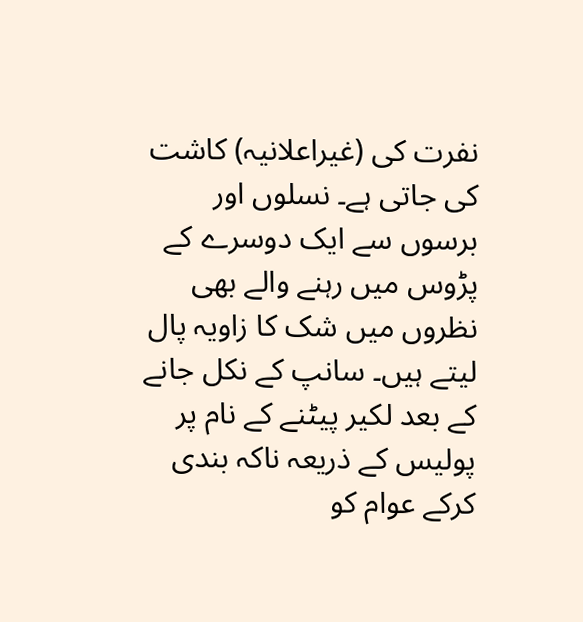نفرت کی (غیراعلانیہ) کاشت کی جاتی ہے۔ نسلوں اور برسوں سے ایک دوسرے کے پڑوس میں رہنے والے بھی نظروں میں شک کا زاویہ پال لیتے ہیں۔ سانپ کے نکل جانے کے بعد لکیر پیٹنے کے نام پر پولیس کے ذریعہ ناکہ بندی کرکے عوام کو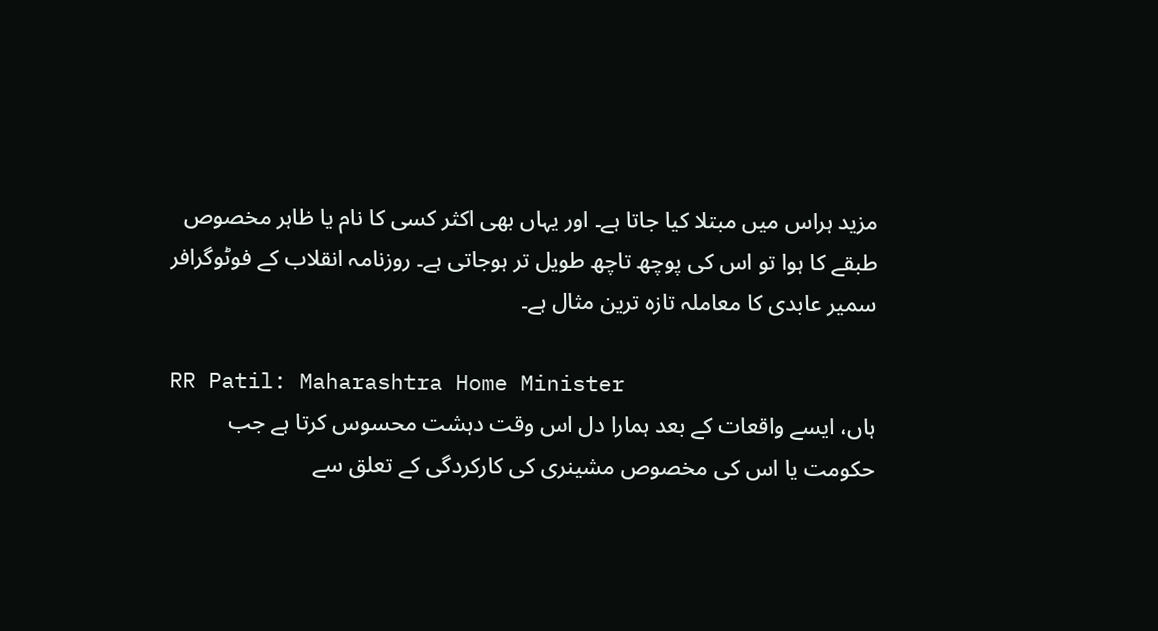مزید ہراس میں مبتلا کیا جاتا ہے۔ اور یہاں بھی اکثر کسی کا نام یا ظاہر مخصوص طبقے کا ہوا تو اس کی پوچھ تاچھ طویل تر ہوجاتی ہے۔ روزنامہ انقلاب کے فوٹوگرافر سمیر عابدی کا معاملہ تازہ ترین مثال ہے۔

RR Patil: Maharashtra Home Minister
ہاں، ایسے واقعات کے بعد ہمارا دل اس وقت دہشت محسوس کرتا ہے جب حکومت یا اس کی مخصوص مشینری کی کارکردگی کے تعلق سے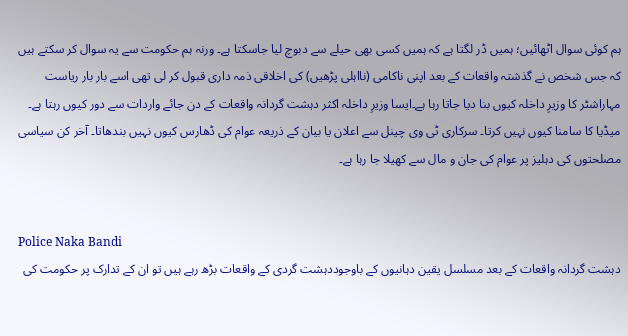ہم کوئی سوال اٹھائیں؛ ہمیں ڈر لگتا ہے کہ ہمیں کسی بھی حیلے سے دبوچ لیا جاسکتا ہے۔ ورنہ ہم حکومت سے یہ سوال کر سکتے ہیں کہ جس شخص نے گذشتہ واقعات کے بعد اپنی ناکامی (نااہلی پڑھیں) کی اخلاقی ذمہ داری قبول کر لی تھی اسے بار بار ریاست مہاراشٹر کا وزیرِ داخلہ کیوں بنا دیا جاتا رہا ہے۔ایسا وزیرِ داخلہ اکثر دہشت گردانہ واقعات کے دن جائے واردات سے دور کیوں رہتا ہے۔ میڈیا کا سامنا کیوں نہیں کرتا۔ سرکاری ٹی وی چینل سے اعلان یا بیان کے ذریعہ عوام کی ڈھارس کیوں نہیں بندھاتا۔ آخر کن سیاسی مصلحتوں کی دہلیز پر عوام کی جان و مال سے کھیلا جا رہا ہے۔


Police Naka Bandi
دہشت گردانہ واقعات کے بعد مسلسل یقین دہانیوں کے باوجوددہشت گردی کے واقعات بڑھ رہے ہیں تو ان کے تدارک پر حکومت کی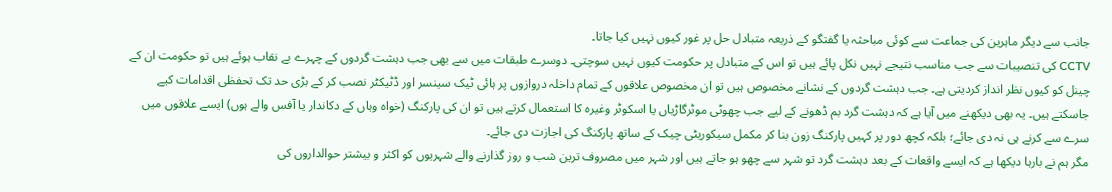جانب سے دیگر ماہرین کی جماعت سے کوئی مباحثہ یا گفتگو کے ذریعہ متبادل حل پر غور کیوں نہیں کیا جاتا۔
CCTV کی تنصیبات سے جب مناسب نتیجے نہیں نکل پائے ہیں تو اس کے متبادل پر حکومت کیوں نہیں سوچتی۔ دوسرے طبقات میں سے بھی جب دہشت گردوں کے چہرے بے نقاب ہوئے ہیں تو حکومت ان کے چینل کو کیوں نظر انداز کردیتی ہے۔ جب دہشت گردوں کے نشانے مخصوص ہیں تو ان مخصوص علاقوں کے تمام داخلہ دروازوں پر ہائی ٹیک سینسر اور ڈٹیکٹر نصب کر کے بڑی حد تک تحفظی اقدامات کیے جاسکتے ہیں۔ یہ بھی دیکھنے میں آیا ہے کہ دہشت گرد بم ڈھونے کے لیے جب چھوٹی موٹرگاڑیاں یا اسکوٹر وغیرہ کا استعمال کرتے ہیں تو ان کی پارکنگ (خواہ وہاں کے دکاندار یا آفس والے ہوں) ایسے علاقوں میں سرے سے کرنے ہی نہ دی جائے؛ بلکہ کچھ دور پر کہیں پارکنگ زون بنا کر مکمل سیکوریٹی چیک کے ساتھ پارکنگ کی اجازت دی جائے۔
مگر ہم نے بارہا دیکھا ہے کہ ایسے واقعات کے بعد دہشت گرد تو شہر سے چھو ہو جاتے ہیں اور شہر میں مصروف ترین شب و روز گذارنے والے شہریوں کو اکثر و بیشتر حوالداروں کی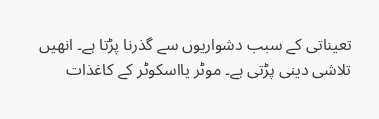تعیناتی کے سبب دشواریوں سے گذرنا پڑتا ہے۔ انھیں تلاشی دینی پڑتی ہے۔ موٹر یااسکوٹر کے کاغذات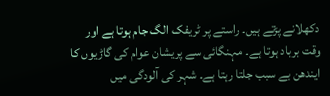دکھلانے پڑتے ہیں۔ راستے پر ٹریفک الگ جام ہوتا ہے اور وقت برباد ہوتا ہے۔ مہنگائی سے پریشان عوام کی گاڑیوں کا ایندھن بے سبب جلتا رہتا ہے۔ شہر کی آلودگی میں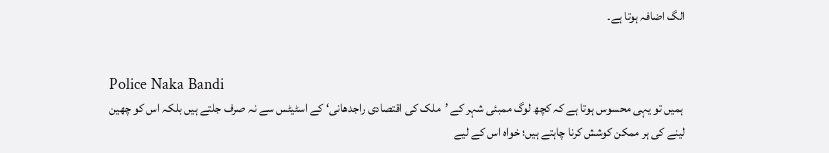الگ اضافہ ہوتا ہے۔


Police Naka Bandi
 ہمیں تو یہی محسوس ہوتا ہے کہ کچھ لوگ ممبئی شہر کے ’ملک کی اقتصادی راجدھانی‘ کے اسٹیٹس سے نہ صرف جلتے ہیں بلکہ اس کو چھین لینے کی ہر ممکن کوشش کرنا چاہتے ہیں؛ خواہ اس کے لیے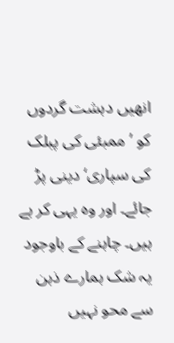انھیں دہشت گردوں کو ’ممبئی کی پبلک کی سپاری‘ دینی پڑ جائے۔ اور وہ یہی کر ہے ہیں۔ چاہنے کے باوجود یہ شک ہمارے ذہن سے محو نہیں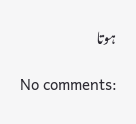ہوتا

No comments: